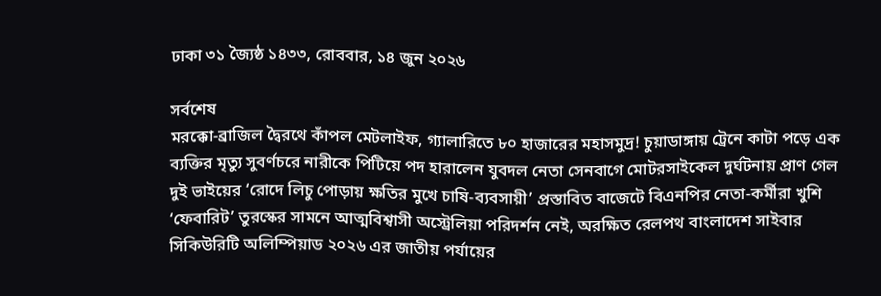ঢাকা ৩১ জ্যৈষ্ঠ ১৪৩৩, রোববার, ১৪ জুন ২০২৬

সর্বশেষ
মরক্কো-ব্রাজিল দ্বৈরথে কাঁপল মেটলাইফ, গ্যালারিতে ৮০ হাজারের মহাসমুদ্র! চুয়াডাঙ্গায় ট্রেনে কাটা পড়ে এক ব্যক্তির মৃত্যু সুবর্ণচরে নারীকে পিটিয়ে পদ হারালেন যুবদল নেতা সেনবাগে মোটরসাইকেল দুর্ঘটনায় প্রাণ গেল দুই ভাইয়ের ‘রোদে লিচু পোড়ায় ক্ষতির মুখে চাষি-ব্যবসায়ী’ প্রস্তাবিত বাজেটে বিএনপির নেতা-কর্মীরা খুশি ‘ফেবারিট’ তুরস্কের সামনে আত্মবিশ্বাসী অস্ট্রেলিয়া পরিদর্শন নেই, অরক্ষিত রেলপথ বাংলাদেশ সাইবার সিকিউরিটি অলিম্পিয়াড ২০২৬ এর জাতীয় পর্যায়ের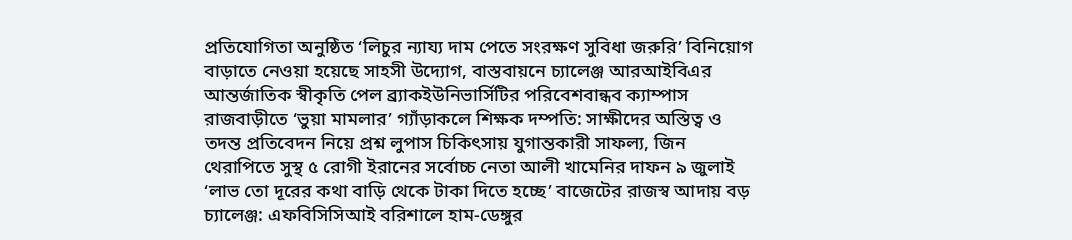প্রতিযোগিতা অনুষ্ঠিত ‘লিচুর ন্যায্য দাম পেতে সংরক্ষণ সুবিধা জরুরি’ বিনিয়োগ বাড়াতে নেওয়া হয়েছে সাহসী উদ্যোগ, বাস্তবায়নে চ্যালেঞ্জ আরআইবিএর আন্তর্জাতিক স্বীকৃতি পেল ব্র্যাকইউনিভার্সিটির পরিবেশবান্ধব ক্যাম্পাস রাজবাড়ীতে ‘ভুয়া মামলার’ গ্যাঁড়াকলে শিক্ষক দম্পতি: সাক্ষীদের অস্তিত্ব ও তদন্ত প্রতিবেদন নিয়ে প্রশ্ন লুপাস চিকিৎসায় যুগান্তকারী সাফল্য, জিন থেরাপিতে সুস্থ ৫ রোগী ইরানের সর্বোচ্চ নেতা আলী খামেনির দাফন ৯ জুলাই ‘লাভ তো দূরের কথা বাড়ি থেকে টাকা দিতে হচ্ছে’ বাজেটের রাজস্ব আদায় বড় চ্যালেঞ্জ: এফবিসিসিআই বরিশালে হাম-ডেঙ্গুর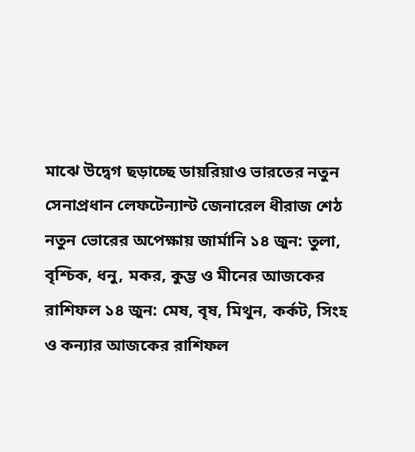মাঝে উদ্বেগ ছড়াচ্ছে ডায়রিয়াও ভারতের নতুন সেনাপ্রধান লেফটেন্যান্ট জেনারেল ধীরাজ শেঠ নতুন ভোরের অপেক্ষায় জার্মানি ১৪ জুন: তুলা, বৃশ্চিক, ধনু, মকর, কুম্ভ ও মীনের আজকের রাশিফল ১৪ জুন: মেষ, বৃষ, মিথুন, কর্কট, সিংহ ও কন্যার আজকের রাশিফল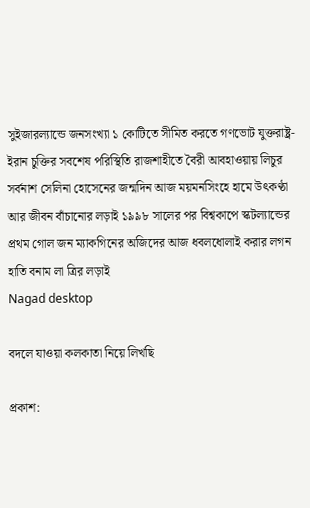সুইজারল্যান্ডে জনসংখ্যা ১ কোটিতে সীমিত করতে গণভোট যুক্তরাষ্ট্র-ইরান চুক্তির সবশেষ পরিস্থিতি রাজশাহীতে বৈরী আবহাওয়ায় লিচুর সর্বনাশ সেলিনা হোসেনের জন্মদিন আজ ময়মনসিংহে হামে উৎকণ্ঠা আর জীবন বাঁচানোর লড়াই ১৯৯৮ সালের পর বিশ্বকাপে স্কটল্যান্ডের প্রথম গোল জন ম্যাকগিনের অজিদের আজ ধবলধোলাই করার লগন হাতি বনাম লা ত্রির লড়াই
Nagad desktop

বদলে যাওয়া কলকাতা নিয়ে লিখছি

প্রকাশ: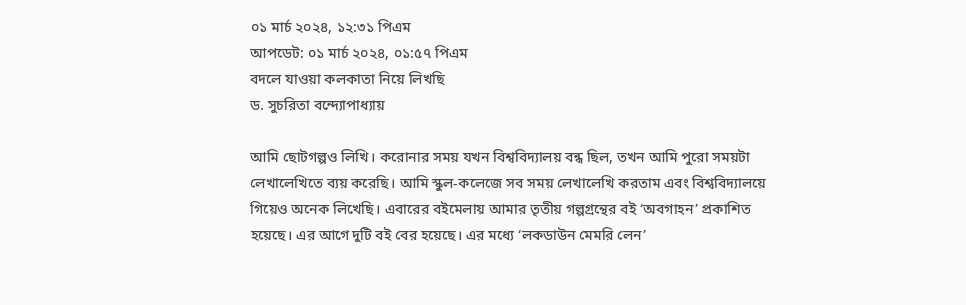০১ মার্চ ২০২৪, ১২:৩১ পিএম
আপডেট: ০১ মার্চ ২০২৪, ০১:৫৭ পিএম
বদলে যাওয়া কলকাতা নিয়ে লিখছি
ড. সুচরিতা বন্দ্যোপাধ্যায়

আমি ছোটগল্পও লিখি। করোনার সময় যখন বিশ্ববিদ্যালয় বন্ধ ছিল, তখন আমি পুরো সময়টা লেখালেখিতে ব্যয় করেছি। আমি স্কুল-কলেজে সব সময় লেখালেখি করতাম এবং বিশ্ববিদ্যালয়ে গিয়েও অনেক লিখেছি। এবারের বইমেলায় আমার তৃতীয় গল্পগ্রন্থের বই ‘অবগাহন’ প্রকাশিত হয়েছে। এর আগে দুটি বই বের হয়েছে। এর মধ্যে ‘লকডাউন মেমরি লেন’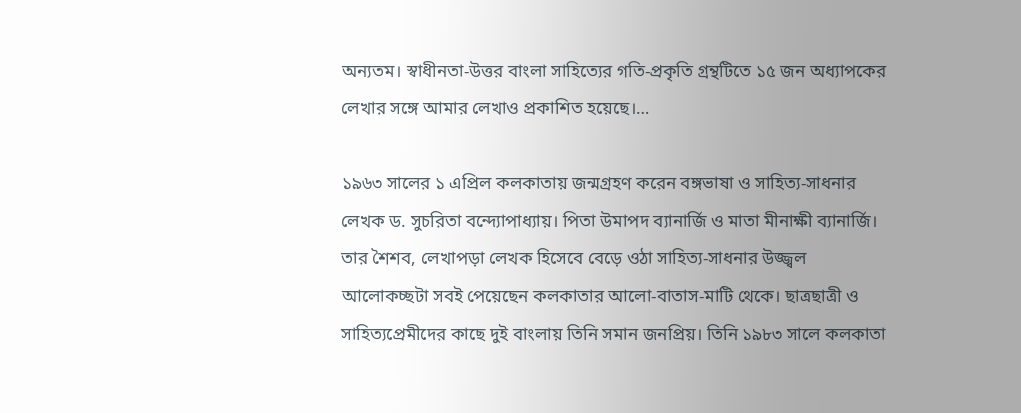অন্যতম। স্বাধীনতা-উত্তর বাংলা সাহিত্যের গতি-প্রকৃতি গ্রন্থটিতে ১৫ জন অধ্যাপকের লেখার সঙ্গে আমার লেখাও প্রকাশিত হয়েছে।…

১৯৬৩ সালের ১ এপ্রিল কলকাতায় জন্মগ্রহণ করেন বঙ্গভাষা ও সাহিত্য-সাধনার লেখক ড. সুচরিতা বন্দ্যোপাধ্যায়। পিতা উমাপদ ব্যানার্জি ও মাতা মীনাক্ষী ব্যানার্জি। তার শৈশব, লেখাপড়া লেখক হিসেবে বেড়ে ওঠা সাহিত্য-সাধনার উজ্জ্বল আলোকচ্ছটা সবই পেয়েছেন কলকাতার আলো-বাতাস-মাটি থেকে। ছাত্রছাত্রী ও সাহিত্যপ্রেমীদের কাছে দুই বাংলায় তিনি সমান জনপ্রিয়। তিনি ১৯৮৩ সালে কলকাতা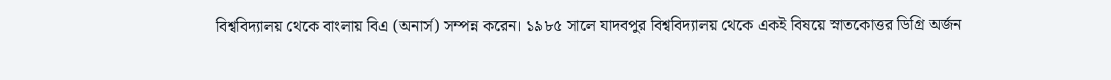বিশ্ববিদ্যালয় থেকে বাংলায় বিএ (অনার্স) সম্পন্ন করেন। ১৯৮৫ সালে যাদবপুর বিশ্ববিদ্যালয় থেকে একই বিষয়ে স্নাতকোত্তর ডিগ্রি অর্জন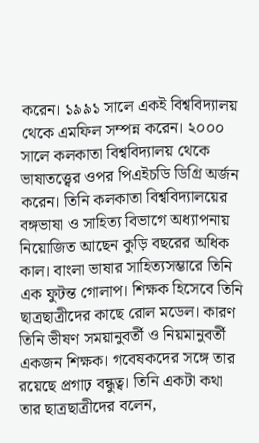করেন। ১৯৯১ সালে একই বিশ্ববিদ্যালয় থেকে এমফিল সম্পন্ন করেন। ২০০০ সালে কলকাতা বিশ্ববিদ্যালয় থেকে ভাষাতত্ত্বের ওপর পিএইচডি ডিগ্রি অর্জন করেন। তিনি কলকাতা বিশ্ববিদ্যালয়ের বঙ্গভাষা ও সাহিত্য বিভাগে অধ্যাপনায় নিয়োজিত আছেন কুড়ি বছরের অধিক কাল। বাংলা ভাষার সাহিত্যসম্ভারে তিনি এক ফুটন্ত গোলাপ। শিক্ষক হিসেবে তিনি ছাত্রছাত্রীদের কাছে রোল মডেল। কারণ তিনি ভীষণ সময়ানুবর্তী ও নিয়মানুবর্তী একজন শিক্ষক। গবেষকদের সঙ্গে তার রয়েছে প্রগাঢ় বন্ধুত্ব। তিনি একটা কথা তার ছাত্রছাত্রীদের বলেন,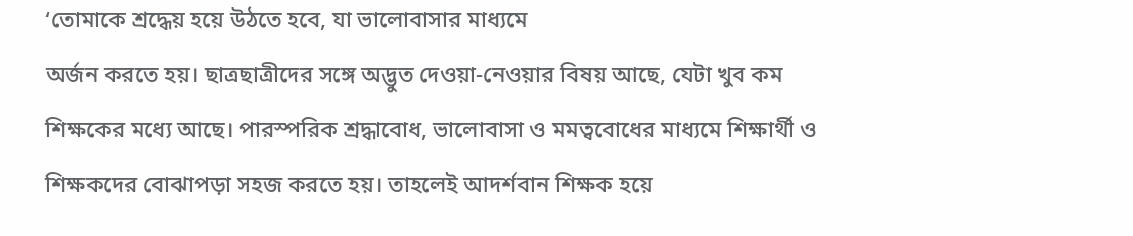‘তোমাকে শ্রদ্ধেয় হয়ে উঠতে হবে, যা ভালোবাসার মাধ্যমে
অর্জন করতে হয়। ছাত্রছাত্রীদের সঙ্গে অদ্ভুত দেওয়া-নেওয়ার বিষয় আছে, যেটা খুব কম শিক্ষকের মধ্যে আছে। পারস্পরিক শ্রদ্ধাবোধ, ভালোবাসা ও মমত্ববোধের মাধ্যমে শিক্ষার্থী ও শিক্ষকদের বোঝাপড়া সহজ করতে হয়। তাহলেই আদর্শবান শিক্ষক হয়ে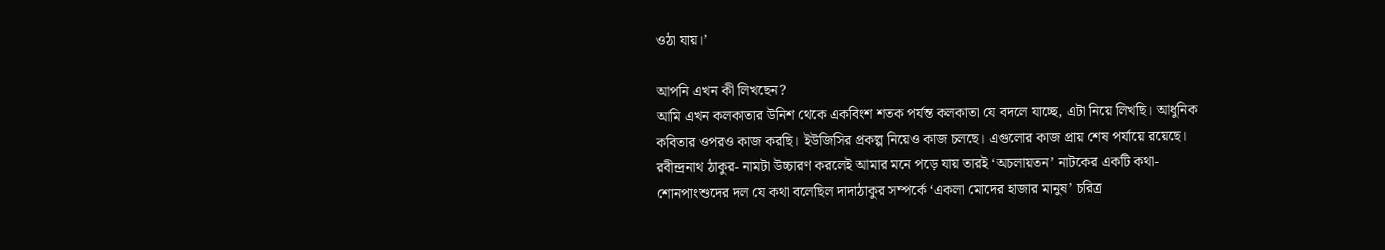ওঠা যায়।’

আপনি এখন কী লিখছেন?
আমি এখন কলকাতার উনিশ থেকে একবিংশ শতক পর্যন্ত কলকাতা যে বদলে যাচ্ছে, এটা নিয়ে লিখছি। আধুনিক কবিতার ওপরও কাজ করছি। ইউজিসির প্রকল্প নিয়েও কাজ চলছে। এগুলোর কাজ প্রায় শেষ পর্যায়ে রয়েছে। রবীন্দ্রনাথ ঠাকুর- নামটা উচ্চারণ করলেই আমার মনে পড়ে যায় তারই ‌‘অচলায়তন’ নাটকের একটি কথা- শোনপাংশুদের দল যে কথা বলেছিল দাদাঠাকুর সম্পর্কে‌ ‌‘একলা মোদের হাজার মানুষ’ চরিত্র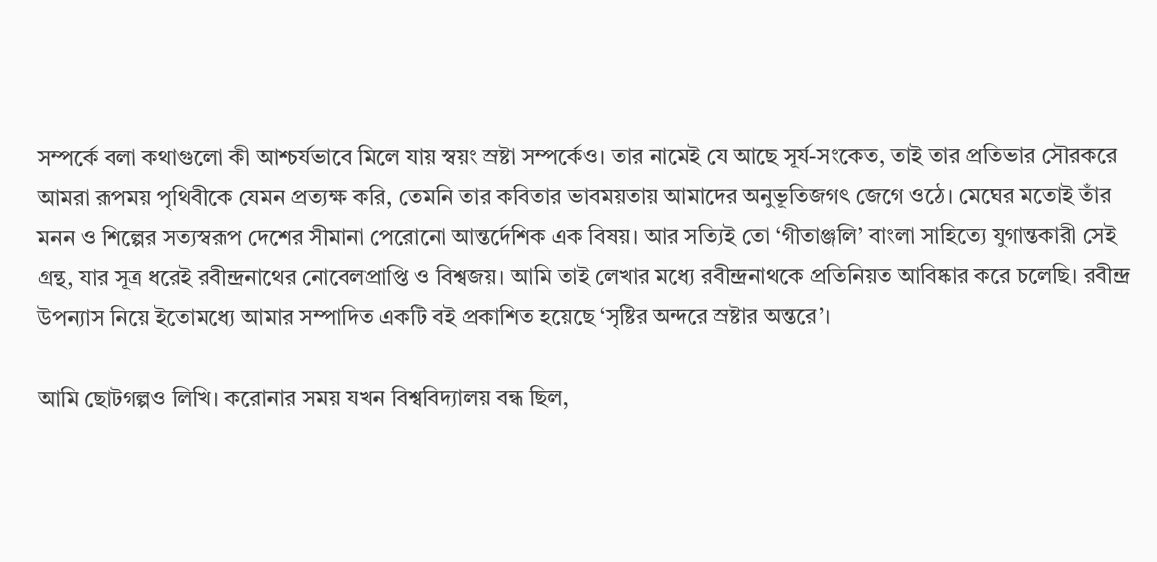সম্পর্কে বলা কথাগুলো কী আশ্চর্যভাবে মিলে যায় স্বয়ং স্রষ্টা সম্পর্কেও। তার নামেই যে আছে সূর্য-সংকেত, তাই তার প্রতিভার সৌরকরে আমরা রূপময় পৃথিবীকে যেমন প্রত্যক্ষ করি, তেমনি তার কবিতার ভাবময়তায় আমাদের অনুভূতিজগৎ জেগে ওঠে। মেঘের মতোই তাঁর মনন ও শিল্পের সত্যস্বরূপ দেশের সীমানা পেরোনো আন্তর্দেশিক এক বিষয়। আর সত্যিই তো ‘গীতাঞ্জলি’ বাংলা সাহিত্যে যুগান্তকারী সেই গ্রন্থ, যার সূত্র ধরেই রবীন্দ্রনাথের নোবেলপ্রাপ্তি ও বিশ্বজয়। আমি তাই লেখার মধ্যে রবীন্দ্রনাথকে প্রতিনিয়ত আবিষ্কার করে চলেছি। রবীন্দ্র উপন্যাস নিয়ে ইতোমধ্যে আমার সম্পাদিত একটি বই প্রকাশিত হয়েছে ‘সৃষ্টির অন্দরে স্রষ্টার অন্তরে’।

আমি ছোটগল্পও লিখি। করোনার সময় যখন বিশ্ববিদ্যালয় বন্ধ ছিল,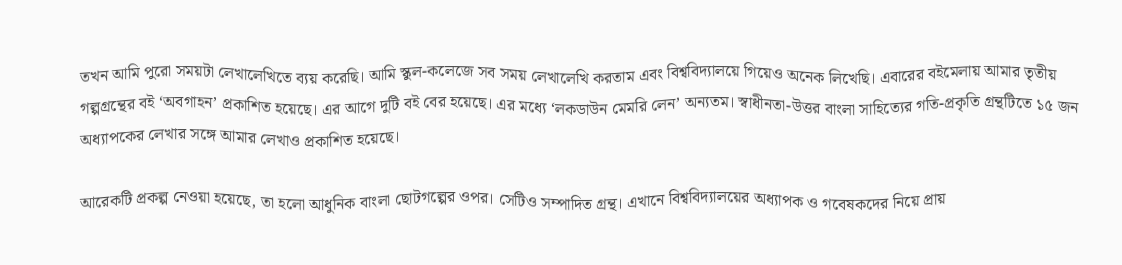তখন আমি পুরো সময়টা লেখালেখিতে ব্যয় করেছি। আমি স্কুল-কলেজে সব সময় লেখালেখি করতাম এবং বিশ্ববিদ্যালয়ে গিয়েও অনেক লিখেছি। এবারের বইমেলায় আমার তৃতীয় গল্পগ্রন্থের বই ‘অবগাহন’ প্রকাশিত হয়েছে। এর আগে দুটি বই বের হয়েছে। এর মধ্যে ‘লকডাউন মেমরি লেন’ অন্যতম। স্বাধীনতা-উত্তর বাংলা সাহিত্যের গতি-প্রকৃতি গ্রন্থটিতে ১৫ জন অধ্যাপকের লেখার সঙ্গে আমার লেখাও প্রকাশিত হয়েছে।

আরেকটি প্রকল্প নেওয়া হয়েছে, তা হলো আধুনিক বাংলা ছোটগল্পের ওপর। সেটিও সম্পাদিত গ্রন্থ। এখানে বিশ্ববিদ্যালয়ের অধ্যাপক ও গবেষকদের নিয়ে প্রায়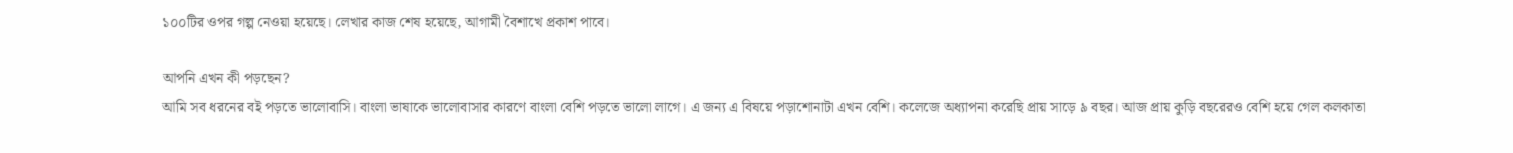১০০টির ওপর গল্প নেওয়া হয়েছে। লেখার কাজ শেষ হয়েছে, আগামী বৈশাখে প্রকাশ পাবে।

আপনি এখন কী পড়ছেন?
আমি সব ধরনের বই পড়তে ভালোবাসি। বাংলা ভাষাকে ভালোবাসার কারণে বাংলা বেশি পড়তে ভালো লাগে। এ জন্য এ বিষয়ে পড়াশোনাটা এখন বেশি। কলেজে অধ্যাপনা করেছি প্রায় সাড়ে ৯ বছর। আজ প্রায় কুড়ি বছরেরও বেশি হয়ে গেল কলকাতা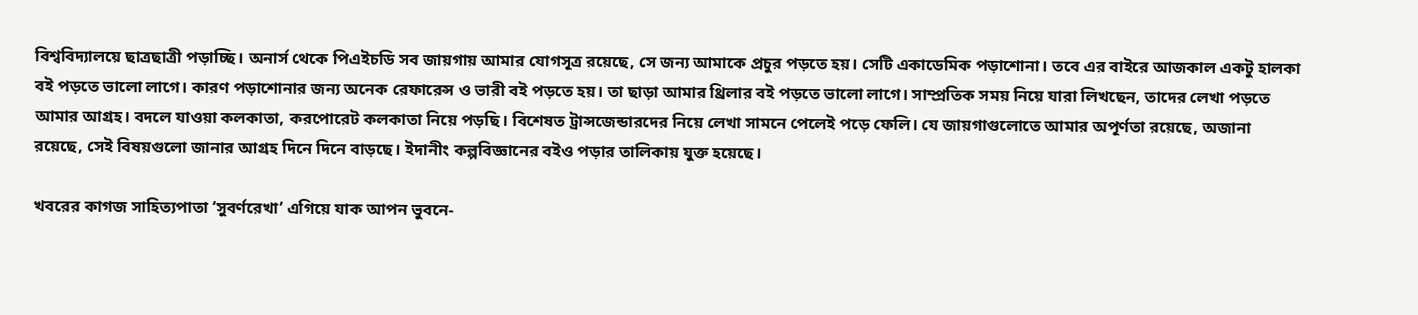বিশ্ববিদ্যালয়ে ছাত্রছাত্রী পড়াচ্ছি। অনার্স থেকে পিএইচডি সব জায়গায় আমার যোগসূত্র রয়েছে, সে জন্য আমাকে প্রচুর পড়তে হয়। সেটি একাডেমিক পড়াশোনা। তবে এর বাইরে আজকাল একটু হালকা বই পড়তে ভালো লাগে। কারণ পড়াশোনার জন্য অনেক রেফারেন্স ও ভারী বই পড়তে হয়। তা ছাড়া আমার থ্রিলার বই পড়তে ভালো লাগে। সাম্প্রতিক সময় নিয়ে যারা লিখছেন, তাদের লেখা পড়তে আমার আগ্রহ। বদলে যাওয়া কলকাতা, করপোরেট কলকাতা নিয়ে পড়ছি। বিশেষত ট্রান্সজেন্ডারদের নিয়ে লেখা সামনে পেলেই পড়ে ফেলি। যে জায়গাগুলোতে আমার অপূর্ণতা রয়েছে, অজানা রয়েছে, সেই বিষয়গুলো জানার আগ্রহ দিনে দিনে বাড়ছে। ইদানীং কল্পবিজ্ঞানের বইও পড়ার তালিকায় যুক্ত হয়েছে।

খবরের কাগজ সাহিত্যপাতা ‘সুবর্ণরেখা’ এগিয়ে যাক আপন ভুবনে-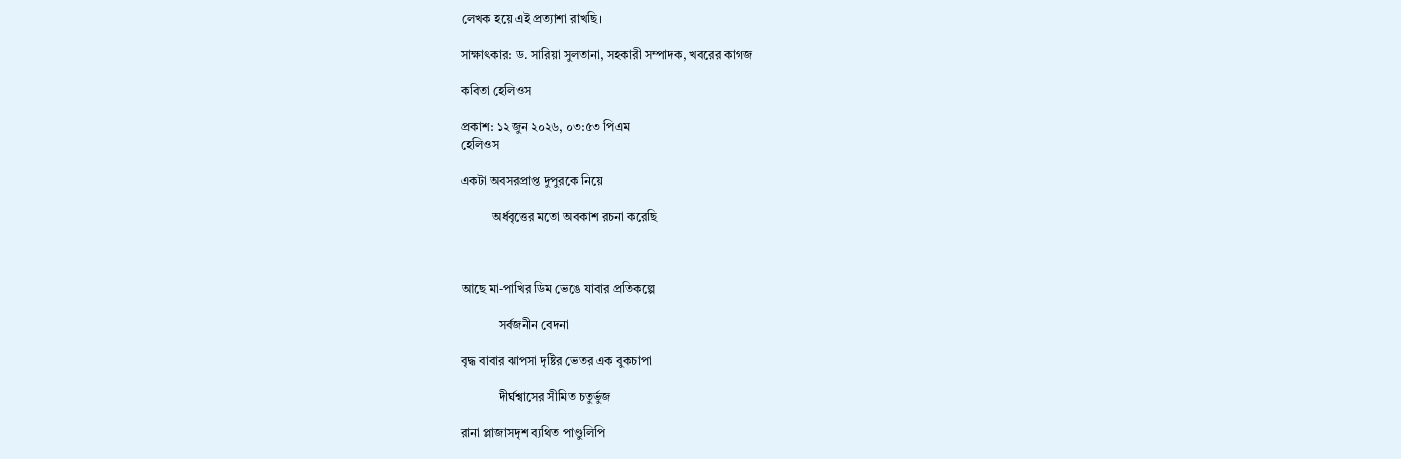লেখক হয়ে এই প্রত্যাশা রাখছি।

সাক্ষাৎকার: ড. সারিয়া সুলতানা, সহকারী সম্পাদক, খবরের কাগজ

কবিতা হেলিওস

প্রকাশ: ১২ জুন ২০২৬, ০৩:৫৩ পিএম
হেলিওস

একটা অবসরপ্রাপ্ত দুপুরকে নিয়ে

          অর্ধবৃত্তের মতো অবকাশ রচনা করেছি



আছে মা-পাখির ডিম ভেঙে যাবার প্রতিকল্পে

            সর্বজনীন বেদনা

বৃদ্ধ বাবার ঝাপসা দৃষ্টির ভেতর এক বুকচাপা

            দীর্ঘশ্বাসের সীমিত চতুর্ভুজ

রানা প্লাজাসদৃশ ব্যথিত পাণ্ডুলিপি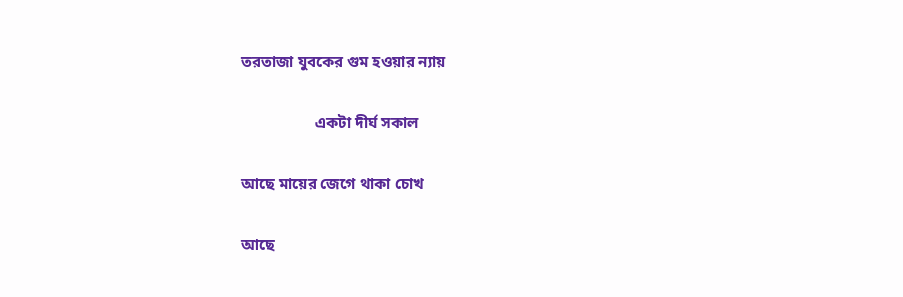তরতাজা যুবকের গুম হওয়ার ন্যায়

                   একটা দীর্ঘ সকাল

আছে মায়ের জেগে থাকা চোখ

আছে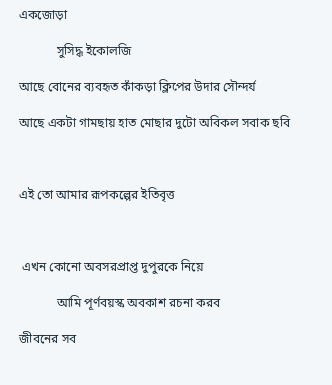একজোড়া

            সুসিদ্ধ ইকোলজি

আছে বোনের ব্যবহৃত কাঁকড়া ক্লিপের উদার সৌন্দর্য

আছে একটা গামছায় হাত মোছার দুটো অবিকল সবাক ছবি



এই তো আমার রূপকল্পের ইতিবৃত্ত



 এখন কোনো অবসরপ্রাপ্ত দুপুরকে নিয়ে

            আমি পূর্ণবয়স্ক অবকাশ রচনা করব

জীবনের সব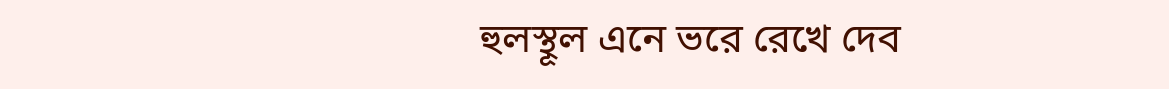হুলস্থূল এনে ভরে রেখে দেব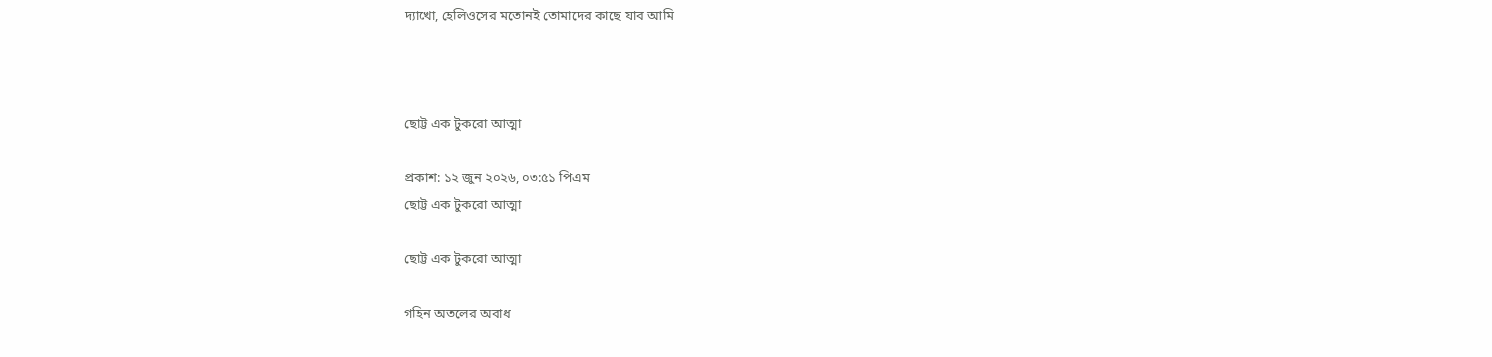দ্যাখো, হেলিওসের মতোনই তোমাদের কাছে যাব আমি



ছোট্ট এক টুকরো আত্মা

প্রকাশ: ১২ জুন ২০২৬, ০৩:৫১ পিএম
ছোট্ট এক টুকরো আত্মা

ছোট্ট এক টুকরো আত্মা

গহিন অতলের অবাধ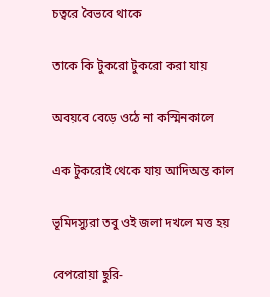চত্বরে বৈভবে থাকে

তাকে কি টুকরো টুকরো করা যায়

অবয়বে বেড়ে ওঠে না কস্মিনকালে

এক টুকরোই থেকে যায় আদিঅন্ত কাল

ভূমিদস্যুরা তবু ওই জলা দখলে মত্ত হয়

বেপরোয়া ছুরি-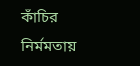কাঁচির নির্মমতায়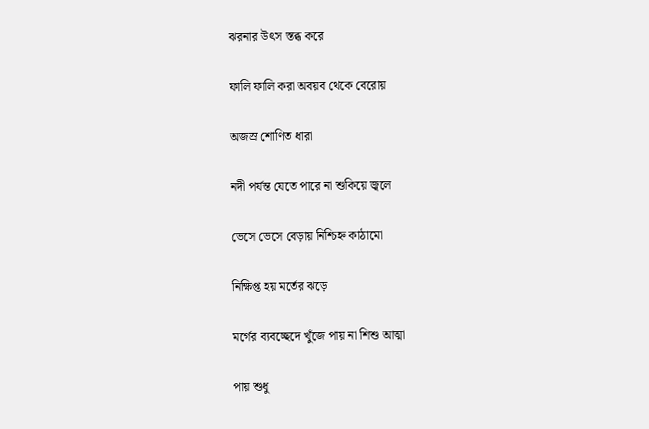ঝরনার উৎস স্তব্ধ করে

ফালি ফালি করা অবয়ব থেকে বেরোয়

অজস্র শোণিত ধারা

নদী পর্যন্ত যেতে পারে না শুকিয়ে জ্বলে

ভেসে ভেসে বেড়ায় নিশ্চিহ্ন কাঠামো

নিক্ষিপ্ত হয় মর্তের ঝড়ে

মর্গের ব্যবচ্ছেদে খুঁজে পায় না শিশু আত্মা

পায় শুধু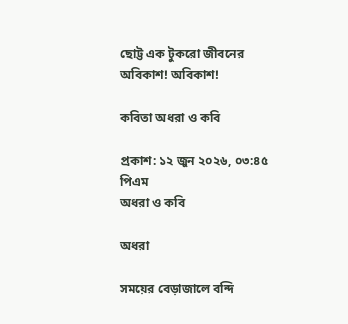ছোট্ট এক টুকরো জীবনের অবিকাশ! অবিকাশ!

কবিতা অধরা ও কবি

প্রকাশ: ১২ জুন ২০২৬, ০৩:৪৫ পিএম
অধরা ও কবি

অধরা

সময়ের বেড়াজালে বন্দি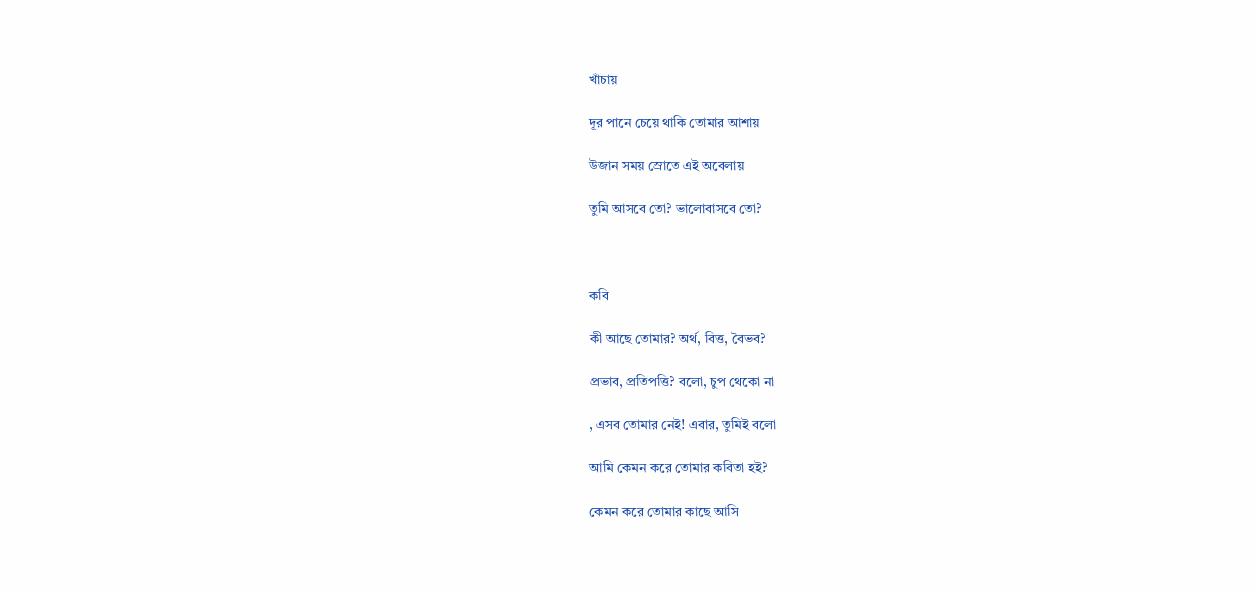খাঁচায়

দূর পানে চেয়ে থাকি তোমার আশায়

উজান সময় স্রোতে এই অবেলায়

তুমি আসবে তো? ভালোবাসবে তো?



কবি

কী আছে তোমার? অর্থ, বিত্ত, বৈভব?

প্রভাব, প্রতিপত্তি? বলো, চুপ থেকো না

, এসব তোমার নেই! এবার, তুমিই বলো

আমি কেমন করে তোমার কবিতা হই?

কেমন করে তোমার কাছে আসি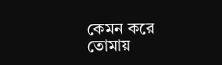কেমন করে তোমায়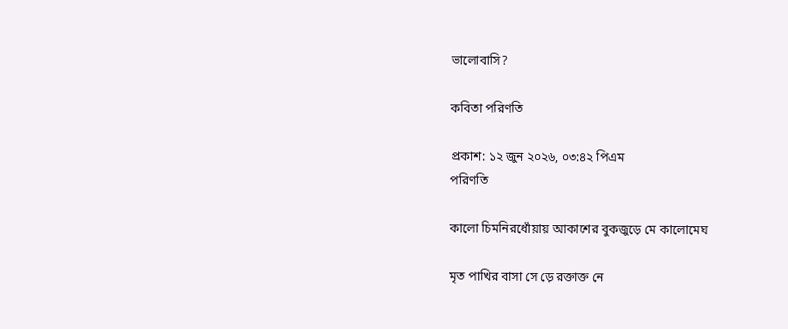ভালোবাসি?

কবিতা প‌রিণ‌তি

প্রকাশ: ১২ জুন ২০২৬, ০৩:৪২ পিএম
প‌রিণ‌তি

কালো চিমনিরধোঁয়ায় আকাশের বুকজুড়ে মে কালোমেঘ

মৃত পাখির বাসা সে ড়ে রক্তাক্ত নে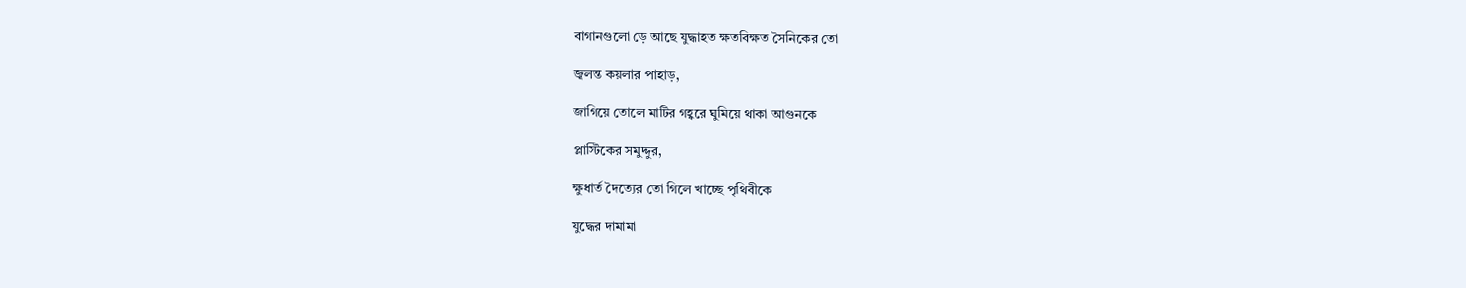বাগানগুলো ড়ে আছে যুদ্ধাহত ক্ষতবিক্ষত সৈনিকের তো

জ্বলন্ত কয়লার পাহাড়,

জাগিয়ে তোলে মাটির গহ্বরে ঘুমিয়ে থাকা আগুনকে

প্লাস্টিকের সমুদ্দুর,

ক্ষুধার্ত দৈত্যের তো গিলে খাচ্ছে পৃথিবীকে

যুদ্ধের দামামা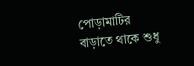পোড়ামাটির বাড়াতে থাকে শুধু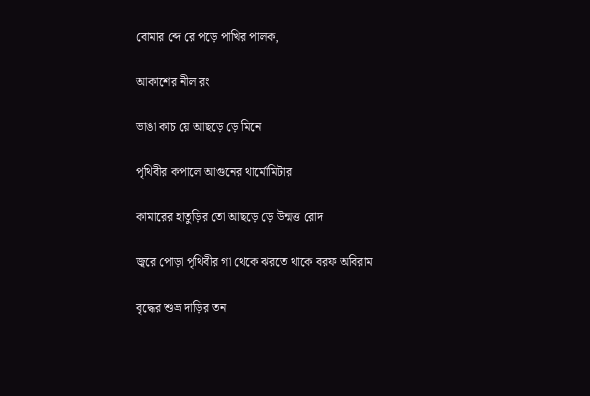বোমার ব্দে রে পড়ে পাখির পালক,

আকাশের নীল রং

ভাঙা কাচ য়ে আছড়ে ড়ে মিনে

পৃথিবীর কপালে আগুনের থার্মোমিটার

কামারের হাতুড়ির তো আছড়ে ড়ে উন্মত্ত রোদ

জ্বরে পোড়া পৃথিবীর গা থেকে ঝরতে থাকে বরফ অবিরাম

বৃদ্ধের শুভ্র দাড়ির তন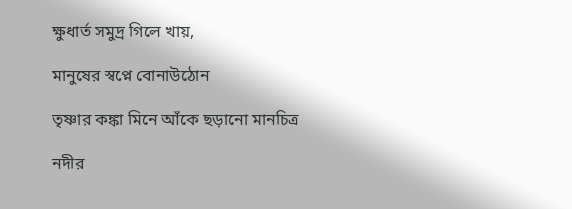ক্ষুধার্ত সমুদ্র গিলে খায়,

মানুষের স্বপ্নে বোনাউঠোন

তৃষ্ণার কঙ্কা মিনে আঁকে ছড়ানো মানচিত্র

নদীর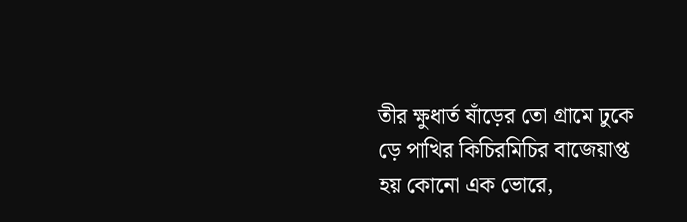তীর ক্ষুধার্ত ষাঁড়ের তো গ্রামে ঢুকে ড়ে পাখির কিচিরমিচির বাজেয়াপ্ত হয় কোনো এক ভোরে,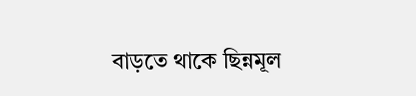বাড়তে থাকে ছিন্নমূল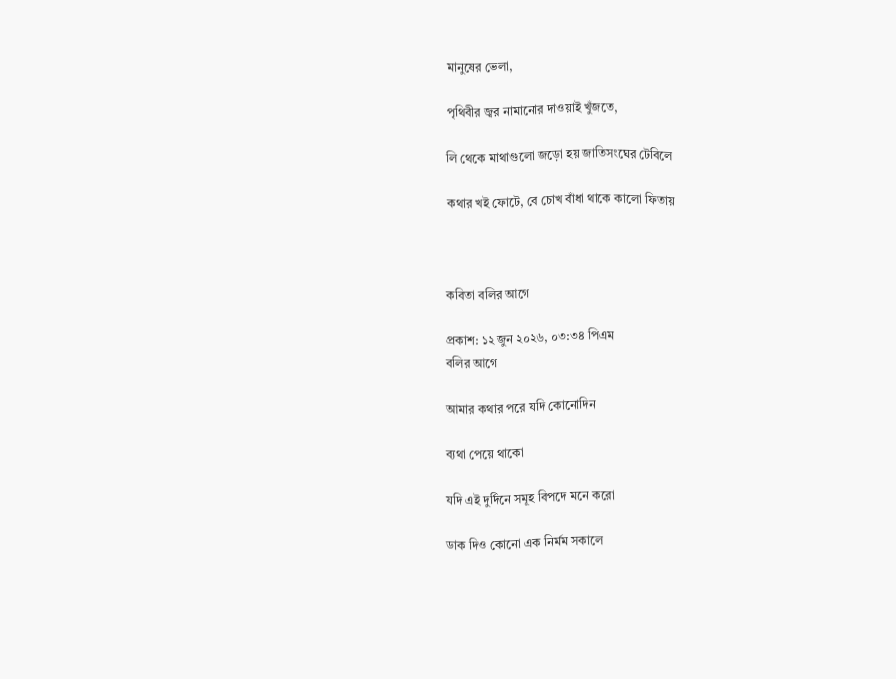মানুষের ভেলা,

পৃথিবীর জ্বর নামানোর দাওয়াই খুঁজতে,

লি থেকে মাথাগুলো জড়ো হয় জাতিসংঘের টেবিলে

কথার খই ফোটে, বে চোখ বাঁধা থাকে কালো ফিতায়



কবিতা বলির আগে

প্রকাশ: ১২ জুন ২০২৬, ০৩:৩৪ পিএম
বলির আগে

আমার কথার পরে যদি কোনোদিন

ব্যথা পেয়ে থাকো

যদি এই দুর্দিনে সমূহ বিপদে মনে করো

ডাক দিও কোনো এক নির্মম সকালে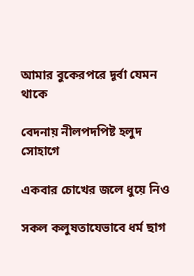আমার বুকেরপরে দূর্বা যেমন থাকে

বেদনায় নীলপদপিষ্ট হলুদ সোহাগে

একবার চোখের জলে ধুয়ে নিও

সকল কলুষতাযেভাবে ধর্ম ছাগ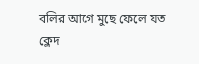বলির আগে মুছে ফেলে যত ক্লেদ